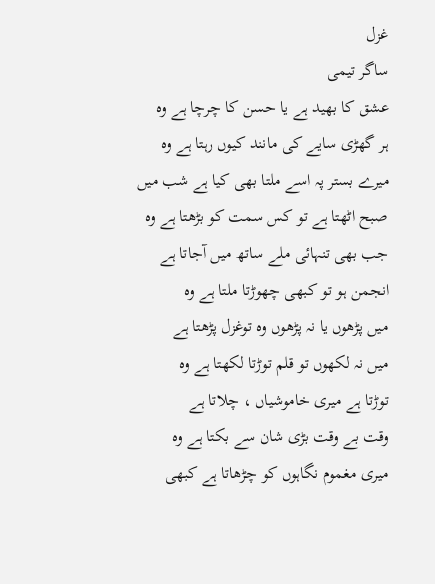غزل
ساگر تیمی
عشق کا بھید ہے یا حسن کا چرچا ہے وہ
ہر گھڑی سایے کی مانند کیوں رہتا ہے وہ
میرے بستر پہ اسے ملتا بھی کیا ہے شب میں
صبح اٹھتا ہے تو کس سمت کو بڑھتا ہے وہ
جب بھی تنہائی ملے ساتھ میں آجاتا ہے
انجمن ہو تو کبھی چھوڑتا ملتا ہے وہ
میں پڑھوں یا نہ پڑھوں وہ توغزل پڑھتا ہے
میں نہ لکھوں تو قلم توڑتا لکھتا ہے وہ
توڑتا ہے میری خاموشیاں ، چلاتا ہے
وقت بے وقت بڑی شان سے بکتا ہے وہ
میری مغموم نگاہوں کو چڑھاتا ہے کبھی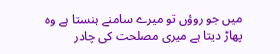میں جو روؤں تو میرے سامنے ہنستا ہے وہ
پھاڑ دیتا ہے میری مصلحت کی چادر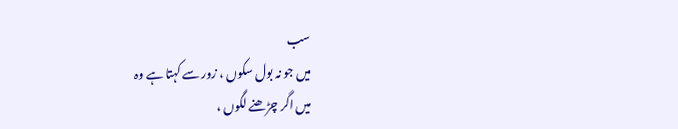سب
میں جو نہ بول سکوں ، زور سے کہتا ہے وہ
میں اگر چڑھنے لگوں ،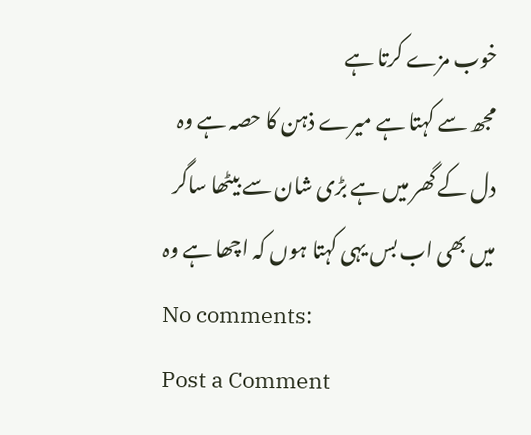خوب مزے کرتا ہے
مجھ سے کہتا ہے میرے ذہن کا حصہ ہے وہ
دل کے گھر میں ہے بڑی شان سے بیٹھا ساگر
میں بھی اب بس یہی کہتا ہوں کہ اچھا ہے وہ
No comments:
Post a Comment